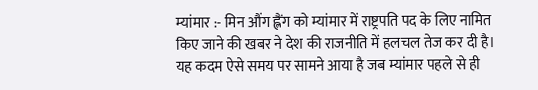म्यांमार :- मिन औंग ह्लैंग को म्यांमार में राष्ट्रपति पद के लिए नामित किए जाने की खबर ने देश की राजनीति में हलचल तेज कर दी है। यह कदम ऐसे समय पर सामने आया है जब म्यांमार पहले से ही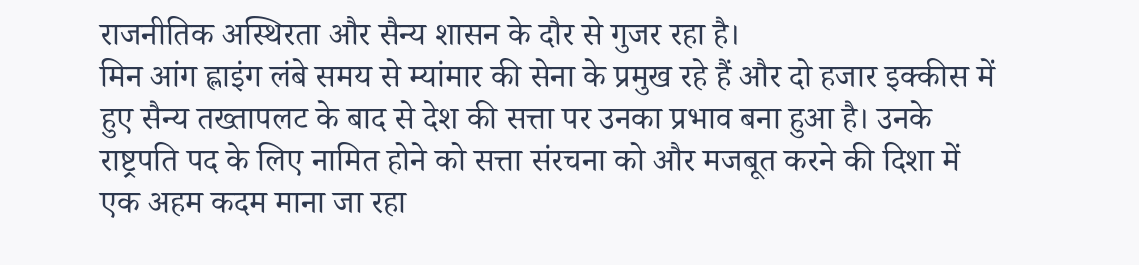राजनीतिक अस्थिरता और सैन्य शासन के दौर से गुजर रहा है।
मिन आंग ह्लाइंग लंबे समय से म्यांमार की सेना के प्रमुख रहे हैं और दो हजार इक्कीस में हुए सैन्य तख्तापलट के बाद से देश की सत्ता पर उनका प्रभाव बना हुआ है। उनके राष्ट्रपति पद के लिए नामित होने को सत्ता संरचना को और मजबूत करने की दिशा में एक अहम कदम माना जा रहा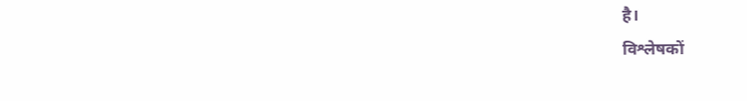है।
विश्लेषकों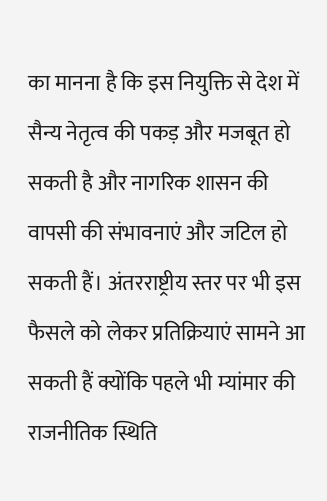का मानना है कि इस नियुक्ति से देश में सैन्य नेतृत्व की पकड़ और मजबूत हो सकती है और नागरिक शासन की वापसी की संभावनाएं और जटिल हो सकती हैं। अंतरराष्ट्रीय स्तर पर भी इस फैसले को लेकर प्रतिक्रियाएं सामने आ सकती हैं क्योंकि पहले भी म्यांमार की राजनीतिक स्थिति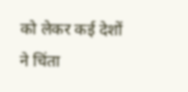को लेकर कई देशों ने चिंता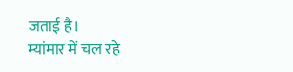जताई है।
म्यांमार में चल रहे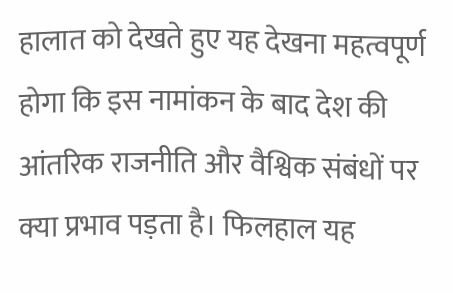हालात को देखते हुए यह देखना महत्वपूर्ण होगा कि इस नामांकन के बाद देश की आंतरिक राजनीति और वैश्विक संबंधों पर क्या प्रभाव पड़ता है। फिलहाल यह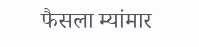फैसला म्यांमार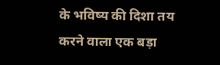के भविष्य की दिशा तय करने वाला एक बड़ा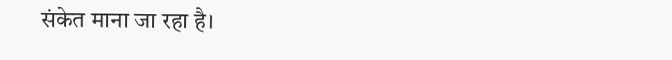संकेत माना जा रहा है।